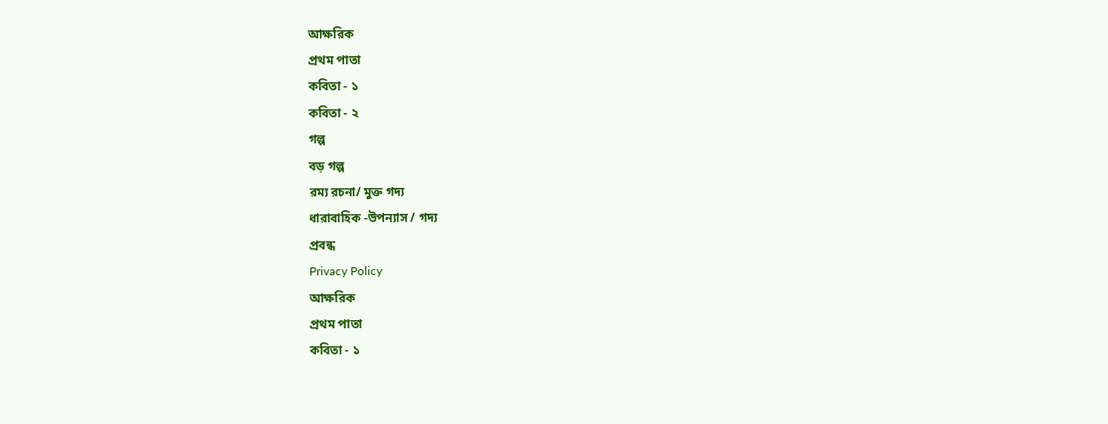আক্ষরিক
প্রথম পাতা
কবিতা - ১
কবিতা - ২
গল্প
বড় গল্প
রম্য রচনা/ মুক্ত গদ্য
ধারাবাহিক -উপন্যাস / গদ্য
প্রবন্ধ
Privacy Policy
আক্ষরিক
প্রথম পাতা
কবিতা - ১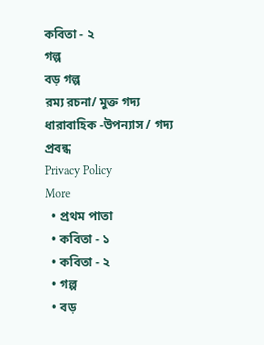কবিতা - ২
গল্প
বড় গল্প
রম্য রচনা/ মুক্ত গদ্য
ধারাবাহিক -উপন্যাস / গদ্য
প্রবন্ধ
Privacy Policy
More
  • প্রথম পাতা
  • কবিতা - ১
  • কবিতা - ২
  • গল্প
  • বড়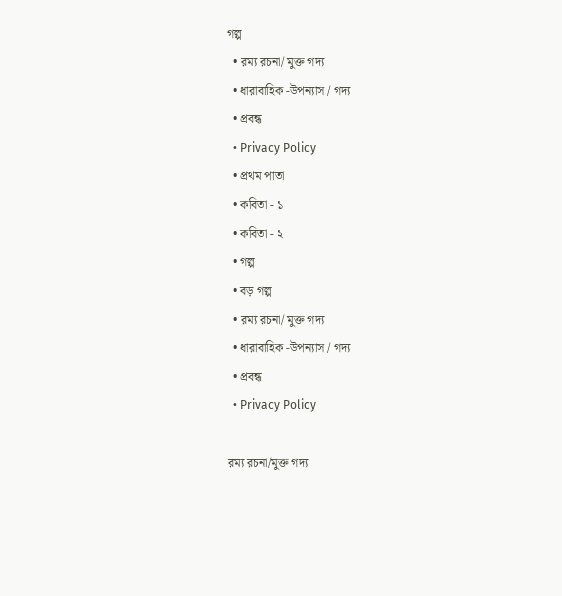গল্প
  • রম্য রচনা/ মুক্ত গদ্য
  • ধারাবাহিক -উপন্যাস / গদ্য
  • প্রবন্ধ
  • Privacy Policy
  • প্রথম পাতা
  • কবিতা - ১
  • কবিতা - ২
  • গল্প
  • বড় গল্প
  • রম্য রচনা/ মুক্ত গদ্য
  • ধারাবাহিক -উপন্যাস / গদ্য
  • প্রবন্ধ
  • Privacy Policy

রম্য রচনা/মুক্ত গদ্য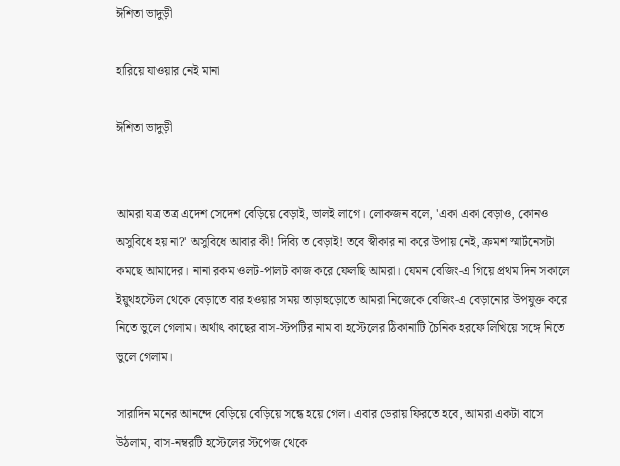ঈশিতা ভাদুড়ী

হারিয়ে যাওয়ার নেই মানা

ঈশিতা ভাদুড়ী


আমরা যত্র তত্র এদেশ সেদেশ বেড়িয়ে বেড়াই, ভালই লাগে। লোকজন বলে, 'একা একা বেড়াও, কোনও অসুবিধে হয় না?' অসুবিধে আবার কী! দিব্যি ত বেড়াই! তবে স্বীকার না করে উপায় নেই, ক্রমশ স্মার্টনেসটা কমছে আমাদের। নানা রকম ওলট-পালট কাজ করে ফেলছি আমরা। যেমন বেজিং-এ গিয়ে প্রথম দিন সকালে ইয়ুথহস্টেল থেকে বেড়াতে বার হওয়ার সময় তাড়াহুড়োতে আমরা নিজেকে বেজিং-এ বেড়ানোর উপযুক্ত করে নিতে ভুলে গেলাম। অর্থাৎ কাছের বাস-স্টপটির নাম বা হস্টেলের ঠিকানাটি চৈনিক হরফে লিখিয়ে সঙ্গে নিতে ভুলে গেলাম।

সারাদিন মনের আনন্দে বেড়িয়ে বেড়িয়ে সন্ধে হয়ে গেল। এবার ডেরায় ফিরতে হবে, আমরা একটা বাসে উঠলাম, বাস-নম্বরটি হস্টেলের স্টপেজ থেকে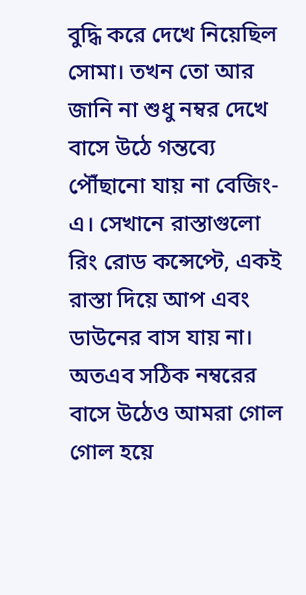বুদ্ধি করে দেখে নিয়েছিল সোমা। তখন তো আর জানি না শুধু নম্বর দেখে বাসে উঠে গন্তব্যে পৌঁছানো যায় না বেজিং-এ। সেখানে রাস্তাগুলো রিং রোড কন্সেপ্টে, একই রাস্তা দিয়ে আপ এবং ডাউনের বাস যায় না। অতএব সঠিক নম্বরের বাসে উঠেও আমরা গোল গোল হয়ে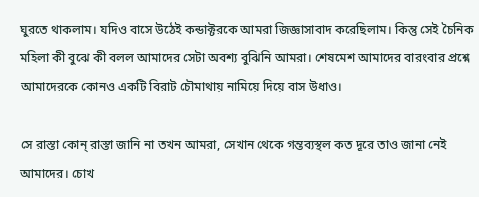ঘুরতে থাকলাম। যদিও বাসে উঠেই কন্ডাক্টরকে আমরা জিজ্ঞাসাবাদ করেছিলাম। কিন্তু সেই চৈনিক মহিলা কী বুঝে কী বলল আমাদের সেটা অবশ্য বুঝিনি আমরা। শেষমেশ আমাদের বারংবার প্রশ্নে আমাদেরকে কোনও একটি বিরাট চৌমাথায় নামিয়ে দিয়ে বাস উধাও।

সে রাস্তা কোন্‌ রাস্তা জানি না তখন আমরা, সেখান থেকে গন্তব্যস্থল কত দূরে তাও জানা নেই আমাদের। চোখ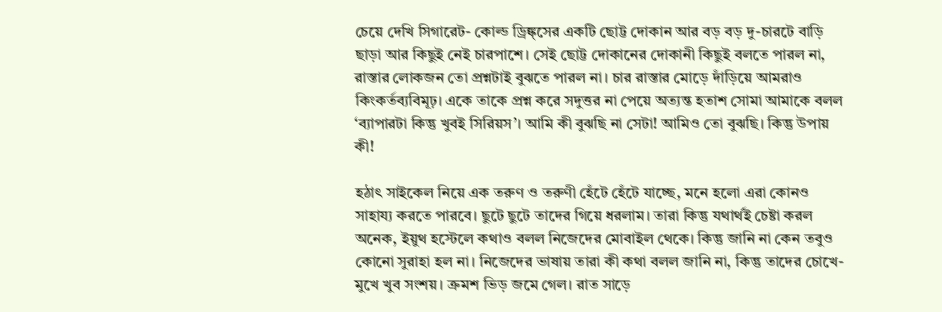চেয়ে দেখি সিগারেট- কোল্ড ড্রিঙ্ক্‌সের একটি ছোট্ট দোকান আর বড় বড় দু-চারটে বাড়ি ছাড়া আর কিছুই নেই চারপাশে। সেই ছোট্ট দোকানের দোকানী কিছুই বলতে পারল না, রাস্তার লোকজন তো প্রশ্নটাই বুঝতে পারল না। চার রাস্তার মোড়ে দাঁড়িয়ে আমরাও কিংকর্তব্যবিমূঢ়। একে তাকে প্রশ্ন করে সদুত্তর না পেয়ে অত্যন্ত হতাশ সোমা আমাকে বলল ‘ব্যাপারটা কিন্তু খুবই সিরিয়স’। আমি কী বুঝছি না সেটা! আমিও তো বুঝছি। কিন্তু উপায় কী!

হঠাৎ সাইকেল নিয়ে এক তরুণ ও তরুণী হেঁটে হেঁটে যাচ্ছে, মনে হলো এরা কোনও সাহায্য করতে পারবে। ছুটে ছুটে তাদের গিয়ে ধরলাম। তারা কিন্তু যথার্থই চেষ্টা করল অনেক, ইয়ুথ হস্টেলে কথাও বলল নিজেদের মোবাইল থেকে। কিন্তু জানি না কেন তবুও কোনো সুরাহা হল না। নিজেদের ভাষায় তারা কী কথা বলল জানি না, কিন্তু তাদের চোখে-মুখে খুব সংশয়। ক্রমশ ভিড় জমে গেল। রাত সাড়ে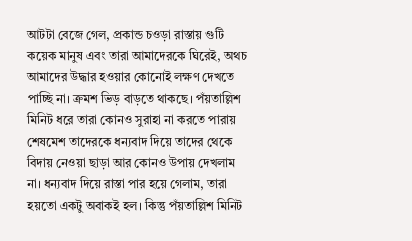আটটা বেজে গেল, প্রকান্ড চওড়া রাস্তায় গুটি কয়েক মানুষ এবং তারা আমাদেরকে ঘিরেই, অথচ আমাদের উদ্ধার হওয়ার কোনোই লক্ষণ দেখতে পাচ্ছি না। ক্রমশ ভিড় বাড়তে থাকছে। পঁয়তাল্লিশ মিনিট ধরে তারা কোনও সুরাহা না করতে পারায় শেষমেশ তাদেরকে ধন্যবাদ দিয়ে তাদের থেকে বিদায় নেওয়া ছাড়া আর কোনও উপায় দেখলাম না। ধন্যবাদ দিয়ে রাস্তা পার হয়ে গেলাম, তারা হয়তো একটু অবাকই হল। কিন্তু পঁয়তাল্লিশ মিনিট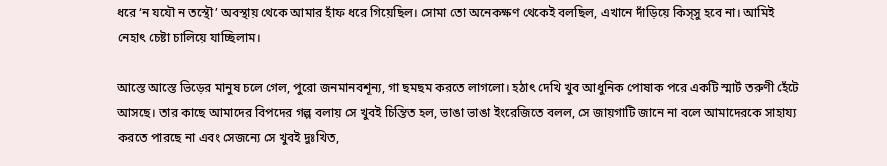ধরে ‘ন যযৌ ন তস্থৌ’ অবস্থায় থেকে আমার হাঁফ ধরে গিয়েছিল। সোমা তো অনেকক্ষণ থেকেই বলছিল, এখানে দাঁড়িয়ে কিস্‌সু হবে না। আমিই নেহাৎ চেষ্টা চালিয়ে যাচ্ছিলাম।

আস্তে আস্তে ভিড়ের মানুষ চলে গেল, পুরো জনমানবশূন্য, গা ছমছম করতে লাগলো। হঠাৎ দেখি খুব আধুনিক পোষাক পরে একটি স্মার্ট তরুণী হেঁটে আসছে। তার কাছে আমাদের বিপদের গল্প বলায় সে খুবই চিন্তিত হল, ভাঙা ভাঙা ইংরেজিতে বলল, সে জায়গাটি জানে না বলে আমাদেরকে সাহায্য করতে পারছে না এবং সেজন্যে সে খুবই দুঃখিত,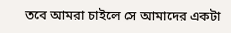তবে আমরা চাইলে সে আমাদের একটা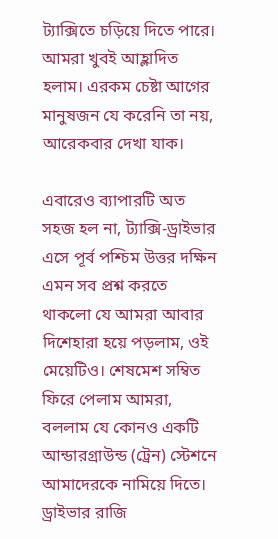ট্যাক্সিতে চড়িয়ে দিতে পারে। আমরা খুবই আহ্লাদিত হলাম। এরকম চেষ্টা আগের মানুষজন যে করেনি তা নয়, আরেকবার দেখা যাক।

এবারেও ব্যাপারটি অত সহজ হল না, ট্যাক্সি-ড্রাইভার এসে পূর্ব পশ্চিম উত্তর দক্ষিন এমন সব প্রশ্ন করতে থাকলো যে আমরা আবার দিশেহারা হয়ে পড়লাম, ওই মেয়েটিও। শেষমেশ সম্বিত ফিরে পেলাম আমরা, বললাম যে কোনও একটি আন্ডারগ্রাউন্ড (ট্রেন) স্টেশনে আমাদেরকে নামিয়ে দিতে। ড্রাইভার রাজি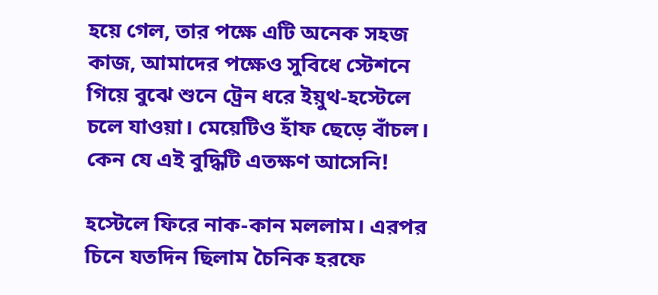হয়ে গেল, তার পক্ষে এটি অনেক সহজ কাজ, আমাদের পক্ষেও সুবিধে স্টেশনে গিয়ে বুঝে শুনে ট্রেন ধরে ইয়ুথ-হস্টেলে চলে যাওয়া। মেয়েটিও হাঁফ ছেড়ে বাঁচল। কেন যে এই বুদ্ধিটি এতক্ষণ আসেনি!

হস্টেলে ফিরে নাক-কান মললাম। এরপর চিনে যতদিন ছিলাম চৈনিক হরফে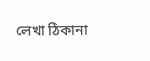লেখা ঠিকানা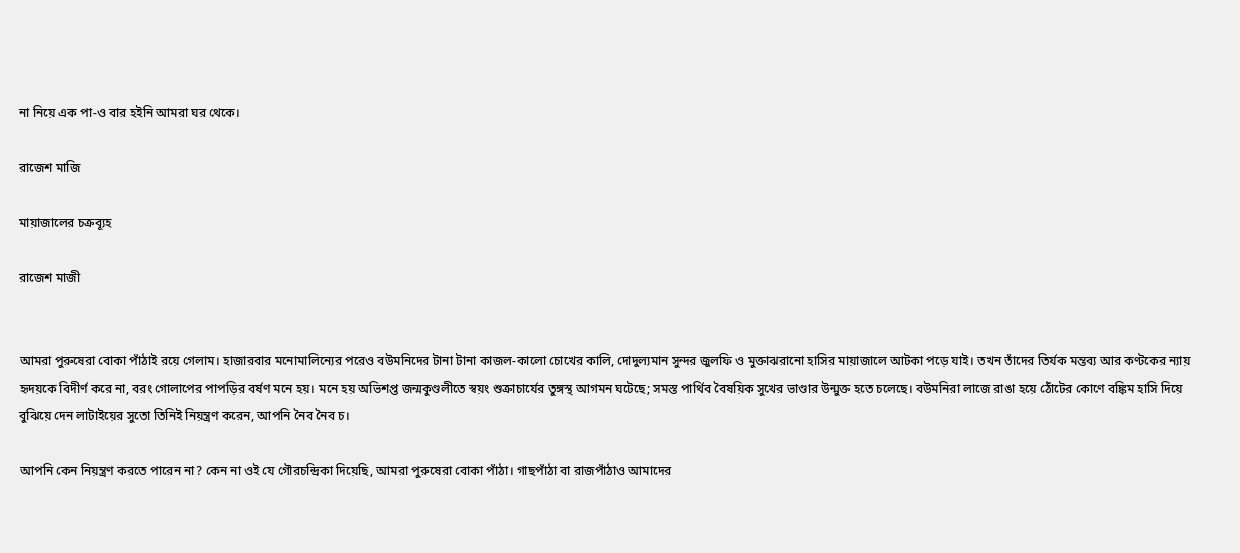না নিয়ে এক পা-ও বার হইনি আমরা ঘর থেকে।

রাজেশ মাজি

মায়াজালের চক্রব্যূহ

রাজেশ মাজী


আমরা পুরুষেরা বোকা পাঁঠাই রয়ে গেলাম। হাজারবার মনোমালিন্যের পরেও বউমনিদের টানা টানা কাজল-কালো চোখের কালি, দোদুল্যমান সুন্দর জুলফি ও মুক্তাঝরানো হাসির মায়াজালে আটকা পড়ে যাই। তখন তাঁদের তির্যক মন্তব্য আর কণ্টকের ন্যায় হৃদয়কে বিদীর্ণ করে না, বরং গোলাপের পাপড়ির বর্ষণ মনে হয়। মনে হয় অভিশপ্ত জন্মকুণ্ডলীতে স্বয়ং শুক্রাচার্যের তুঙ্গস্থ আগমন ঘটেছে; সমস্ত পার্থিব বৈষয়িক সুখের ভাণ্ডার উন্মুক্ত হতে চলেছে। বউমনিরা লাজে রাঙা হয়ে ঠোঁটের কোণে বঙ্কিম হাসি দিয়ে বুঝিয়ে দেন লাটাইয়ের সুতো তিনিই নিয়ন্ত্রণ করেন, আপনি নৈব নৈব চ।

আপনি কেন নিয়ন্ত্রণ করতে পারেন না? কেন না ওই যে গৌরচন্দ্রিকা দিয়েছি, আমরা পুরুষেরা বোকা পাঁঠা। গাছপাঁঠা বা রাজপাঁঠাও আমাদের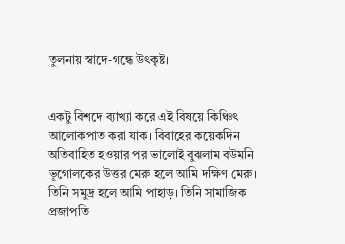তুলনায় স্বাদে-গন্ধে উৎকৃষ্ট।


একটু বিশদে ব্যাখ্যা করে এই বিষয়ে কিঞ্চিৎ আলোকপাত করা যাক। বিবাহের কয়েকদিন অতিবাহিত হওয়ার পর ভালোই বুঝলাম বউমনি ভূগোলকের উত্তর মেরু হলে আমি দক্ষিণ মেরু। তিনি সমুদ্র হলে আমি পাহাড়। তিনি সামাজিক প্রজাপতি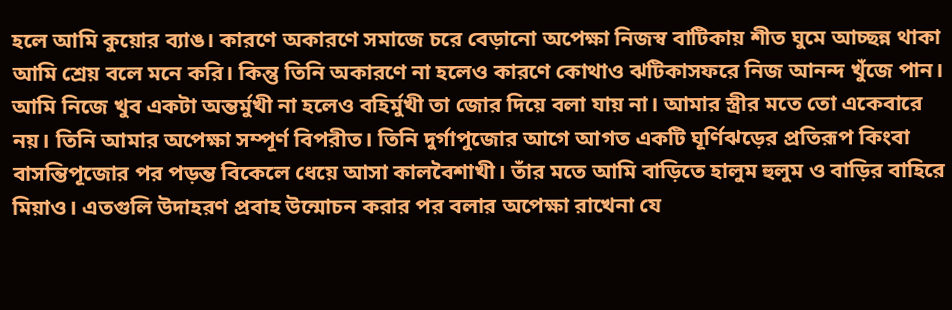হলে আমি কুয়োর ব্যাঙ। কারণে অকারণে সমাজে চরে বেড়ানো অপেক্ষা নিজস্ব বাটিকায় শীত ঘুমে আচ্ছন্ন থাকা আমি শ্রেয় বলে মনে করি। কিন্তু তিনি অকারণে না হলেও কারণে কোথাও ঝটিকাসফরে নিজ আনন্দ খুঁজে পান। আমি নিজে খুব একটা অন্তর্মুখী না হলেও বহির্মুখী তা জোর দিয়ে বলা যায় না। আমার স্ত্রীর মতে তো একেবারে নয়। তিনি আমার অপেক্ষা সম্পূর্ণ বিপরীত। তিনি দুর্গাপুজোর আগে আগত একটি ঘূর্ণিঝড়ের প্রতিরূপ কিংবা বাসন্তিপূজোর পর পড়ন্ত বিকেলে ধেয়ে আসা কালবৈশাখী। তাঁর মতে আমি বাড়িতে হালুম হুলুম ও বাড়ির বাহিরে মিয়াও। এতগুলি উদাহরণ প্রবাহ উন্মোচন করার পর বলার অপেক্ষা রাখেনা যে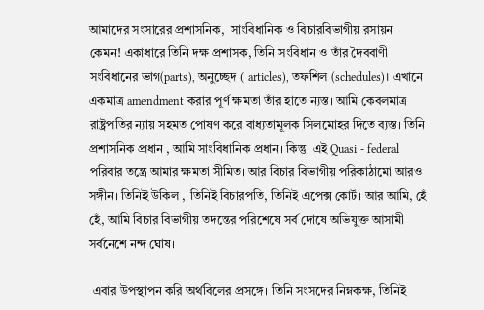আমাদের সংসারের প্রশাসনিক,  সাংবিধানিক ও বিচারবিভাগীয় রসায়ন কেমন! একাধারে তিনি দক্ষ প্রশাসক, তিনি সংবিধান ও তাঁর দৈববাণী সংবিধানের ভাগ(parts), অনুচ্ছেদ ( articles), তফশিল (schedules)। এখানে একমাত্র amendment করার পূর্ণ ক্ষমতা তাঁর হাতে ন্যস্ত। আমি কেবলমাত্র রাষ্ট্রপতির ন্যায় সহমত পোষণ করে বাধ্যতামূলক সিলমোহর দিতে ব্যস্ত। তিনি প্রশাসনিক প্রধান , আমি সাংবিধানিক প্রধান। কিন্তু  এই Quasi - federal পরিবার তন্ত্রে আমার ক্ষমতা সীমিত। আর বিচার বিভাগীয় পরিকাঠামো আরও সঙ্গীন। তিনিই উকিল , তিনিই বিচারপতি, তিনিই এপেক্স কোর্ট। আর আমি, হেঁ হেঁ, আমি বিচার বিভাগীয় তদন্তের পরিশেষে সর্ব দোষে অভিযুক্ত আসামী সর্বনেশে নন্দ ঘোষ।

 এবার উপস্থাপন করি অর্থবিলের প্রসঙ্গে। তিনি সংসদের নিম্নকক্ষ, তিনিই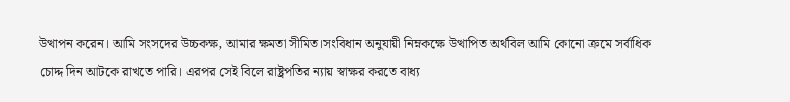উত্থাপন করেন। আমি সংসদের উচ্চকক্ষ, আমার ক্ষমতা সীমিত।সংবিধান অনুযায়ী নিম্নকক্ষে উত্থাপিত অর্থবিল আমি কোনো ক্রমে সর্বাধিক চোদ্দ দিন আটকে রাখতে পারি। এরপর সেই বিলে রাষ্ট্রপতির ন্যায় স্বাক্ষর করতে বাধ্য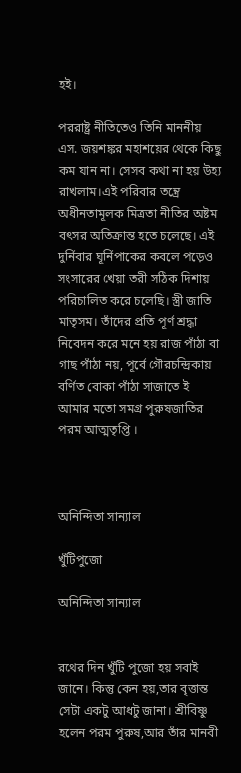হই।

পররাষ্ট্র নীতিতেও তিনি মাননীয় এস. জয়শঙ্কর মহাশয়ের থেকে কিছু কম যান না। সেসব কথা না হয় উহ্য রাখলাম।এই পরিবার তন্ত্রে অধীনতামূলক মিত্রতা নীতির অষ্টম বৎসর অতিক্রান্ত হতে চলেছে। এই দুর্নিবার ঘূর্নিপাকের কবলে পড়েও সংসারের খেয়া তরী সঠিক দিশায় পরিচালিত করে চলেছি। স্ত্রী জাতি মাতৃসম। তাঁদের প্রতি পূর্ণ শ্রদ্ধা নিবেদন করে মনে হয় রাজ পাঁঠা বা গাছ পাঁঠা নয়, পূর্বে গৌরচন্দ্রিকায় বর্ণিত বোকা পাঁঠা সাজাতে ই আমার মতো সমগ্র পুরুষজাতির পরম আত্মতৃপ্তি ।



অনিন্দিতা সান্যাল

খুঁটিপুজো

অনিন্দিতা সান্যাল


রথের দিন খুঁটি পুজো হয় সবাই জানে। কিন্তু কেন হয়,তার বৃত্তান্ত সেটা একটু আধটু জানা। শ্রীবিষ্ণু হলেন পরম পুরুষ,আর তাঁর মানবী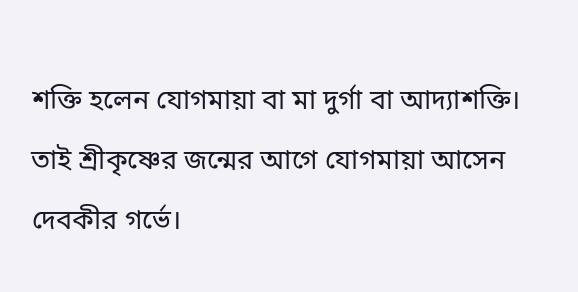শক্তি হলেন যোগমায়া বা মা দুর্গা বা আদ্যাশক্তি। তাই শ্রীকৃষ্ণের জন্মের আগে যোগমায়া আসেন দেবকীর গর্ভে।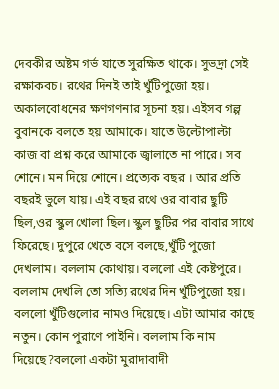দেবকীর অষ্টম গর্ভ যাতে সুরক্ষিত থাকে। সুভদ্রা সেই রক্ষাকবচ। রথের দিনই তাই খুঁটিপুজো হয়। অকালবোধনের ক্ষণগণনার সূচনা হয়। এইসব গল্প বুবানকে বলতে হয় আমাকে। যাতে উল্টোপাল্টা কাজ বা প্রশ্ন করে আমাকে জ্বালাতে না পারে। সব শোনে। মন দিয়ে শোনে। প্রত্যেক বছর । আর প্রতি বছরই ভুলে যায়। এই বছর রথে ওর বাবার ছুটি ছিল,ওর স্কুল খোলা ছিল। স্কুল ছুটির পর বাবার সাথে ফিরেছে। দুপুরে খেতে বসে বলছে,খুঁটি পুজো দেখলাম। বললাম কোথায়। বললো এই কেষ্টপুরে। বললাম দেখলি তো সত্যি রথের দিন খুঁটিপুজো হয়। বললো খুঁটিগুলোর নামও দিয়েছে। এটা আমার কাছে নতুন। কোন পুরাণে পাইনি। বললাম কি নাম দিয়েছে?বললো একটা মুরাদাবাদী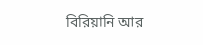বিরিয়ানি আর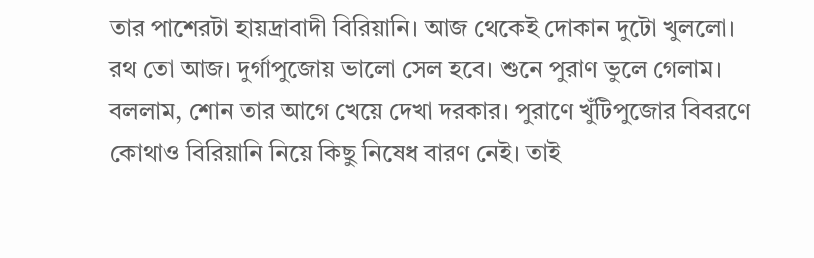তার পাশেরটা হায়দ্রাবাদী বিরিয়ানি। আজ থেকেই দোকান দুটো খুললো। রথ তো আজ। দুর্গাপুজোয় ভালো সেল হবে। শুনে পুরাণ ভুলে গেলাম। বললাম, শোন তার আগে খেয়ে দেখা দরকার। পুরাণে খুঁটিপুজোর বিবরণে কোথাও বিরিয়ানি নিয়ে কিছু নিষেধ বারণ নেই। তাই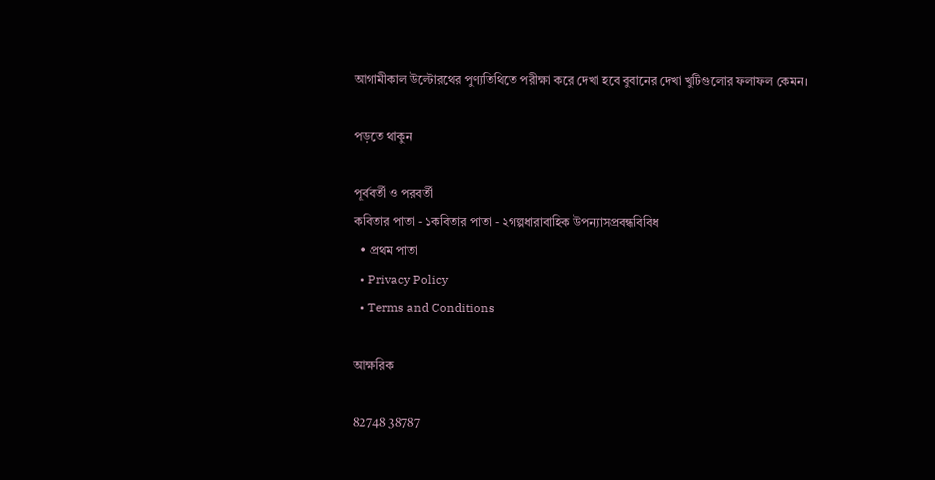আগামীকাল উল্টোরথের পুণ্যতিথিতে পরীক্ষা করে দেখা হবে বুবানের দেখা খুটিগুলোর ফলাফল কেমন।

পড়তে থাকুন

পূর্ববর্তী ও পরবর্তী
কবিতার পাতা - ১কবিতার পাতা - ২গল্পধারাবাহিক উপন্যাসপ্রবন্ধবিবিধ
  • প্রথম পাতা
  • Privacy Policy
  • Terms and Conditions

আক্ষরিক

82748 38787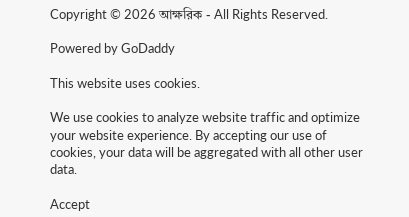Copyright © 2026 আক্ষরিক - All Rights Reserved.

Powered by GoDaddy

This website uses cookies.

We use cookies to analyze website traffic and optimize your website experience. By accepting our use of cookies, your data will be aggregated with all other user data.

Accept